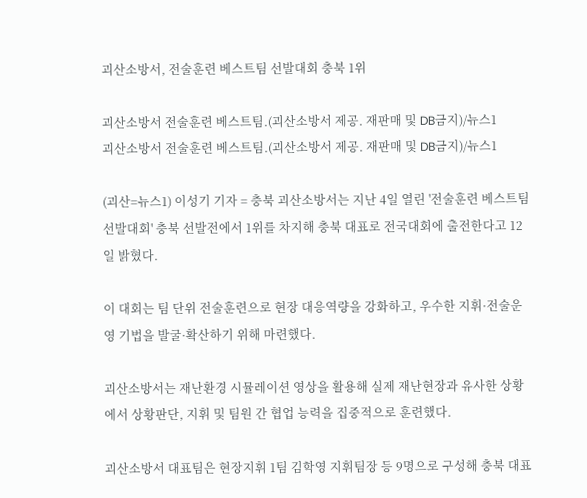괴산소방서, 전술훈련 베스트팀 선발대회 충북 1위

괴산소방서 전술훈련 베스트팀.(괴산소방서 제공. 재판매 및 DB금지)/뉴스1
괴산소방서 전술훈련 베스트팀.(괴산소방서 제공. 재판매 및 DB금지)/뉴스1

(괴산=뉴스1) 이성기 기자 = 충북 괴산소방서는 지난 4일 열린 '전술훈련 베스트팀 선발대회' 충북 선발전에서 1위를 차지해 충북 대표로 전국대회에 출전한다고 12일 밝혔다.

이 대회는 팀 단위 전술훈련으로 현장 대응역량을 강화하고, 우수한 지휘·전술운영 기법을 발굴·확산하기 위해 마련했다.

괴산소방서는 재난환경 시뮬레이션 영상을 활용해 실제 재난현장과 유사한 상황에서 상황판단, 지휘 및 팀원 간 협업 능력을 집중적으로 훈련했다.

괴산소방서 대표팀은 현장지휘 1팀 김학영 지휘팀장 등 9명으로 구성해 충북 대표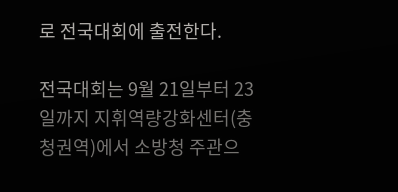로 전국대회에 출전한다.

전국대회는 9월 21일부터 23일까지 지휘역량강화센터(충청권역)에서 소방청 주관으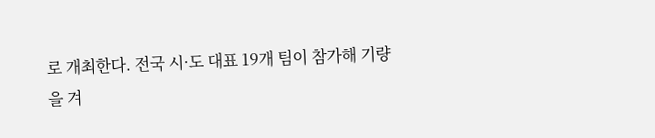로 개최한다. 전국 시·도 대표 19개 팀이 참가해 기량을 겨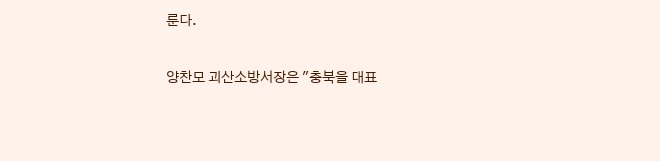룬다.

양찬모 괴산소방서장은 "충북을 대표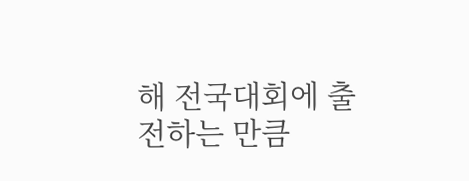해 전국대회에 출전하는 만큼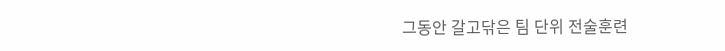그동안 갈고닦은 팀 단위 전술훈련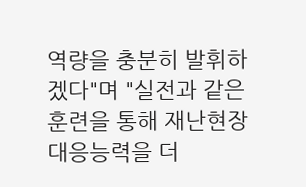역량을 충분히 발휘하겠다"며 "실전과 같은 훈련을 통해 재난현장 대응능력을 더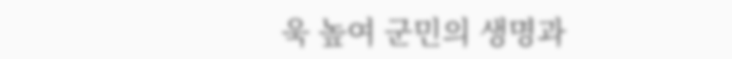욱 높여 군민의 생명과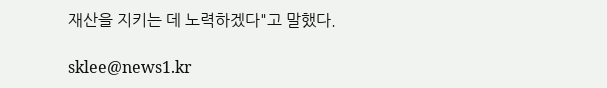재산을 지키는 데 노력하겠다"고 말했다.

sklee@news1.kr